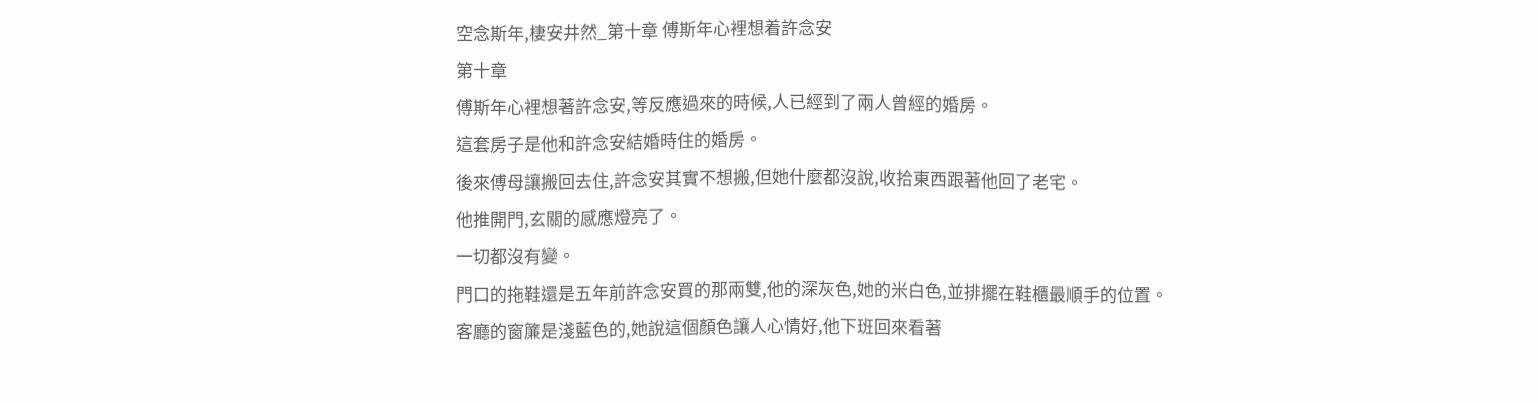空念斯年,棲安井然_第十章 傅斯年心裡想着許念安
第十章
傅斯年心裡想著許念安,等反應過來的時候,人已經到了兩人曾經的婚房。
這套房子是他和許念安結婚時住的婚房。
後來傅母讓搬回去住,許念安其實不想搬,但她什麼都沒說,收拾東西跟著他回了老宅。
他推開門,玄關的感應燈亮了。
一切都沒有變。
門口的拖鞋還是五年前許念安買的那兩雙,他的深灰色,她的米白色,並排擺在鞋櫃最順手的位置。
客廳的窗簾是淺藍色的,她說這個顏色讓人心情好,他下班回來看著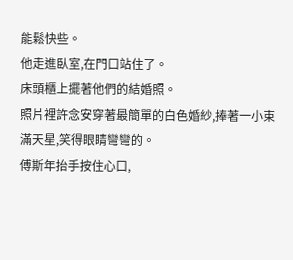能鬆快些。
他走進臥室,在門口站住了。
床頭櫃上擺著他們的結婚照。
照片裡許念安穿著最簡單的白色婚紗,捧著一小束滿天星,笑得眼睛彎彎的。
傅斯年抬手按住心口,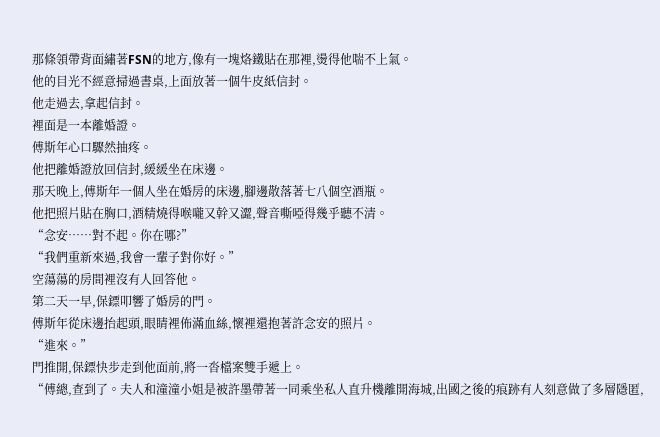那條領帶背面繡著FSN的地方,像有一塊烙鐵貼在那裡,燙得他喘不上氣。
他的目光不經意掃過書桌,上面放著一個牛皮紙信封。
他走過去,拿起信封。
裡面是一本離婚證。
傅斯年心口驟然抽疼。
他把離婚證放回信封,緩緩坐在床邊。
那天晚上,傅斯年一個人坐在婚房的床邊,腳邊散落著七八個空酒瓶。
他把照片貼在胸口,酒精燒得喉嚨又幹又澀,聲音嘶啞得幾乎聽不清。
“念安……對不起。你在哪?”
“我們重新來過,我會一輩子對你好。”
空蕩蕩的房間裡沒有人回答他。
第二天一早,保鏢叩響了婚房的門。
傅斯年從床邊抬起頭,眼睛裡佈滿血絲,懷裡還抱著許念安的照片。
“進來。”
門推開,保鏢快步走到他面前,將一沓檔案雙手遞上。
“傅總,查到了。夫人和潼潼小姐是被許墨帶著一同乘坐私人直升機離開海城,出國之後的痕跡有人刻意做了多層隱匿,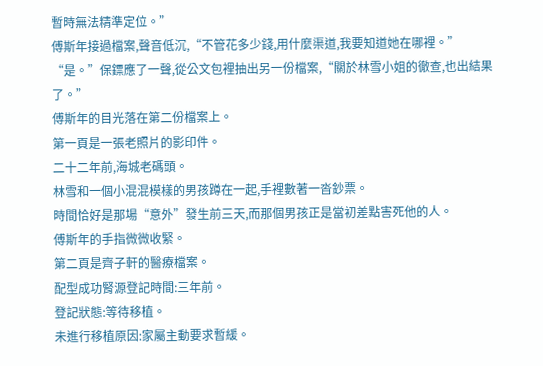暫時無法精準定位。”
傅斯年接過檔案,聲音低沉,“不管花多少錢,用什麼渠道,我要知道她在哪裡。”
“是。”保鏢應了一聲,從公文包裡抽出另一份檔案,“關於林雪小姐的徹查,也出結果了。”
傅斯年的目光落在第二份檔案上。
第一頁是一張老照片的影印件。
二十二年前,海城老碼頭。
林雪和一個小混混模樣的男孩蹲在一起,手裡數著一沓鈔票。
時間恰好是那場“意外”發生前三天,而那個男孩正是當初差點害死他的人。
傅斯年的手指微微收緊。
第二頁是齊子軒的醫療檔案。
配型成功腎源登記時間:三年前。
登記狀態:等待移植。
未進行移植原因:家屬主動要求暫緩。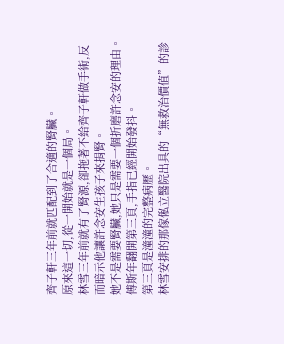齊子軒三年前就匹配到了合適的腎臟。
原來這一切,從一開始就是一個局。
林雪三年前就有了腎源,卻拖著不給齊子軒做手術,反而暗示他讓許念安生孩子來捐腎。
她不是需要腎臟,她只是需要一個折磨許念安的理由。
傅斯年翻開第三頁,手指已經開始發抖。
第三頁是潼潼的完整病歷。
林雪安排的那傢俬立醫院出具的“無救治價值”的診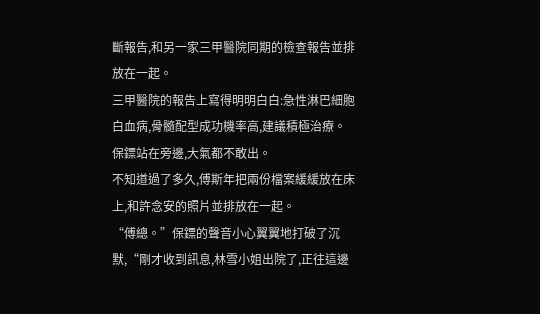斷報告,和另一家三甲醫院同期的檢查報告並排放在一起。
三甲醫院的報告上寫得明明白白:急性淋巴細胞白血病,骨髓配型成功機率高,建議積極治療。
保鏢站在旁邊,大氣都不敢出。
不知道過了多久,傅斯年把兩份檔案緩緩放在床上,和許念安的照片並排放在一起。
“傅總。”保鏢的聲音小心翼翼地打破了沉默,“剛才收到訊息,林雪小姐出院了,正往這邊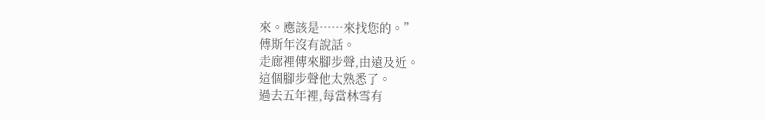來。應該是……來找您的。”
傅斯年沒有說話。
走廊裡傳來腳步聲,由遠及近。
這個腳步聲他太熟悉了。
過去五年裡,每當林雪有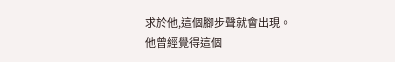求於他,這個腳步聲就會出現。
他曾經覺得這個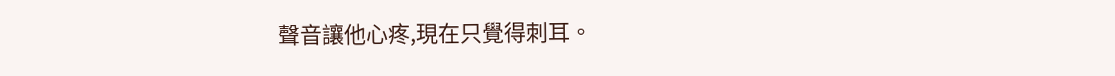聲音讓他心疼,現在只覺得刺耳。